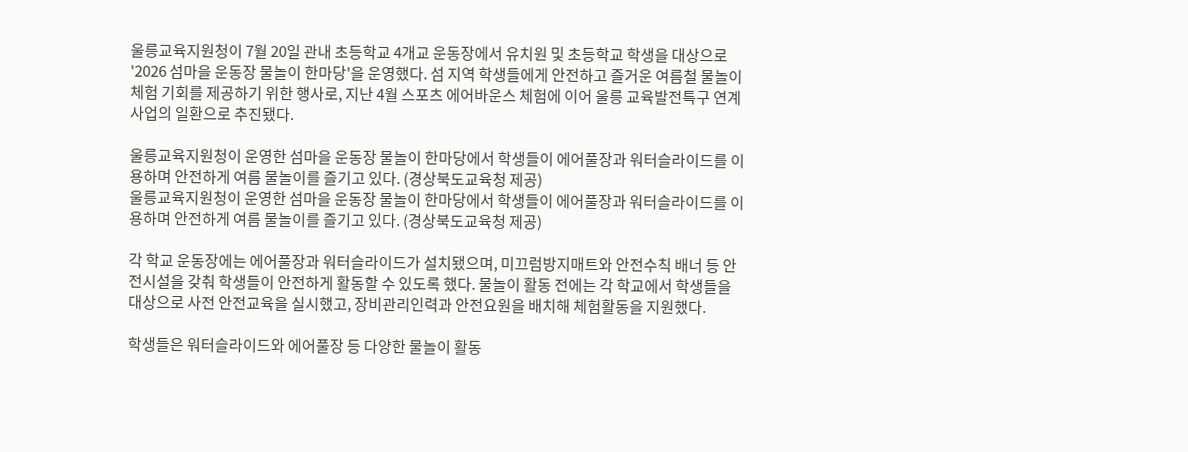울릉교육지원청이 7월 20일 관내 초등학교 4개교 운동장에서 유치원 및 초등학교 학생을 대상으로 '2026 섬마을 운동장 물놀이 한마당'을 운영했다. 섬 지역 학생들에게 안전하고 즐거운 여름철 물놀이 체험 기회를 제공하기 위한 행사로, 지난 4월 스포츠 에어바운스 체험에 이어 울릉 교육발전특구 연계 사업의 일환으로 추진됐다.

울릉교육지원청이 운영한 섬마을 운동장 물놀이 한마당에서 학생들이 에어풀장과 워터슬라이드를 이용하며 안전하게 여름 물놀이를 즐기고 있다. (경상북도교육청 제공)
울릉교육지원청이 운영한 섬마을 운동장 물놀이 한마당에서 학생들이 에어풀장과 워터슬라이드를 이용하며 안전하게 여름 물놀이를 즐기고 있다. (경상북도교육청 제공)

각 학교 운동장에는 에어풀장과 워터슬라이드가 설치됐으며, 미끄럼방지매트와 안전수칙 배너 등 안전시설을 갖춰 학생들이 안전하게 활동할 수 있도록 했다. 물놀이 활동 전에는 각 학교에서 학생들을 대상으로 사전 안전교육을 실시했고, 장비관리인력과 안전요원을 배치해 체험활동을 지원했다.

학생들은 워터슬라이드와 에어풀장 등 다양한 물놀이 활동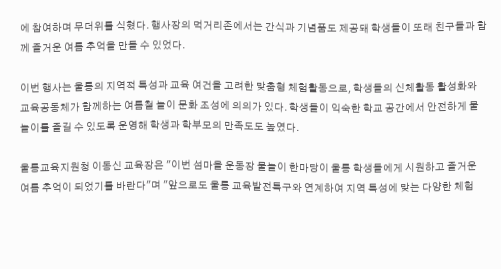에 참여하며 무더위를 식혔다. 행사장의 먹거리존에서는 간식과 기념품도 제공돼 학생들이 또래 친구들과 함께 즐거운 여름 추억을 만들 수 있었다.

이번 행사는 울릉의 지역적 특성과 교육 여건을 고려한 맞춤형 체험활동으로, 학생들의 신체활동 활성화와 교육공동체가 함께하는 여름철 놀이 문화 조성에 의의가 있다. 학생들이 익숙한 학교 공간에서 안전하게 물놀이를 즐길 수 있도록 운영해 학생과 학부모의 만족도도 높였다.

울릉교육지원청 이동신 교육장은 "이번 섬마을 운동장 물놀이 한마당이 울릉 학생들에게 시원하고 즐거운 여름 추억이 되었기를 바란다"며 "앞으로도 울릉 교육발전특구와 연계하여 지역 특성에 맞는 다양한 체험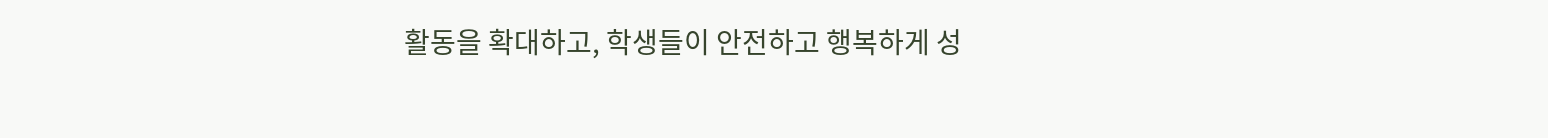활동을 확대하고, 학생들이 안전하고 행복하게 성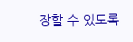장할 수 있도록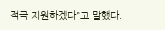적극 지원하겠다"고 말했다.